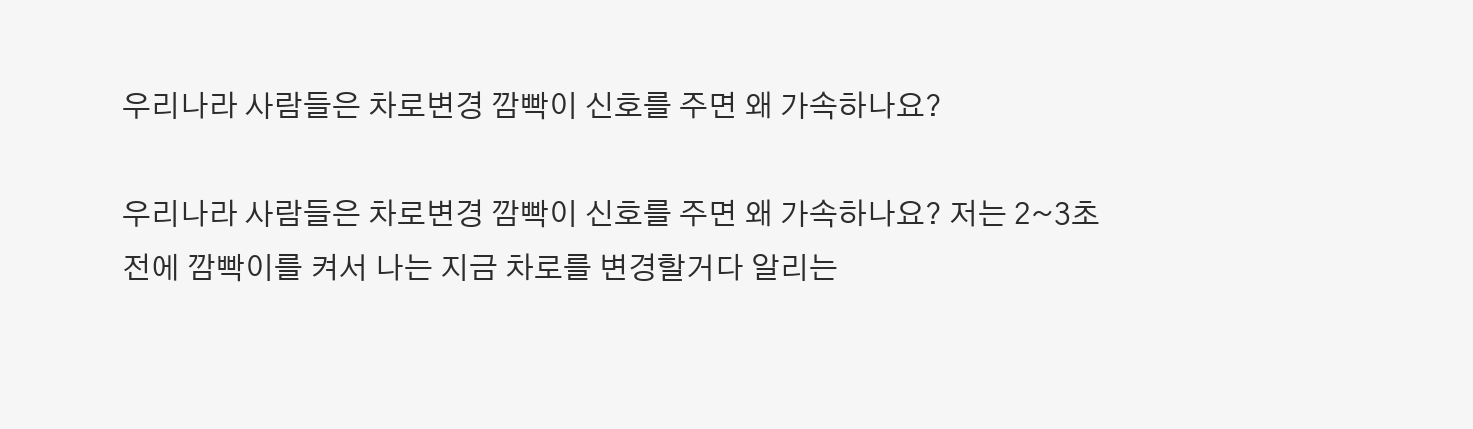우리나라 사람들은 차로변경 깜빡이 신호를 주면 왜 가속하나요?

우리나라 사람들은 차로변경 깜빡이 신호를 주면 왜 가속하나요? 저는 2~3초 전에 깜빡이를 켜서 나는 지금 차로를 변경할거다 알리는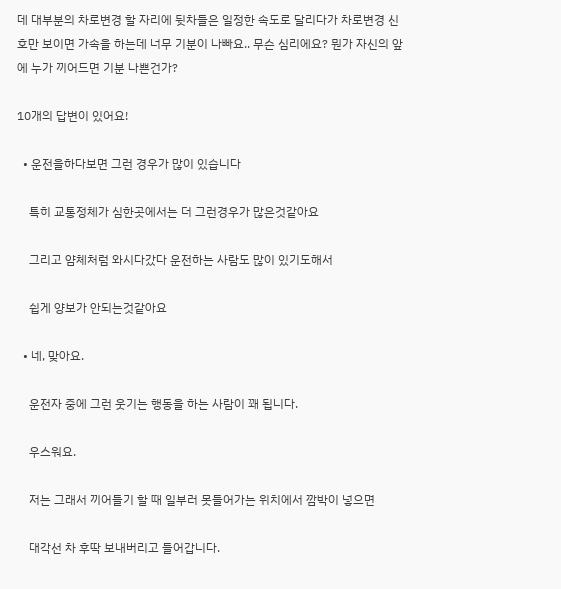데 대부분의 차로변경 할 자리에 뒷차들은 일정한 속도로 달리다가 차로변경 신호만 보이면 가속을 하는데 너무 기분이 나빠요.. 무슨 심리에요? 뭔가 자신의 앞에 누가 끼어드면 기분 나쁜건가?

10개의 답변이 있어요!

  • 운전을하다보면 그런 경우가 많이 있습니다

    특히 교통정체가 심한곳에서는 더 그런경우가 많은것같아요

    그리고 얌체처럼 와시다갔다 운전하는 사람도 많이 있기도해서

    쉽게 양보가 안되는것같아요

  • 네, 맞아요.

    운전자 중에 그런 웃기는 행동을 하는 사람이 꽤 됩니다.

    우스워요.

    저는 그래서 끼어들기 할 때 일부러 못들어가는 위치에서 깜박이 넣으면

    대각선 차 후딱 보내버리고 들어갑니다.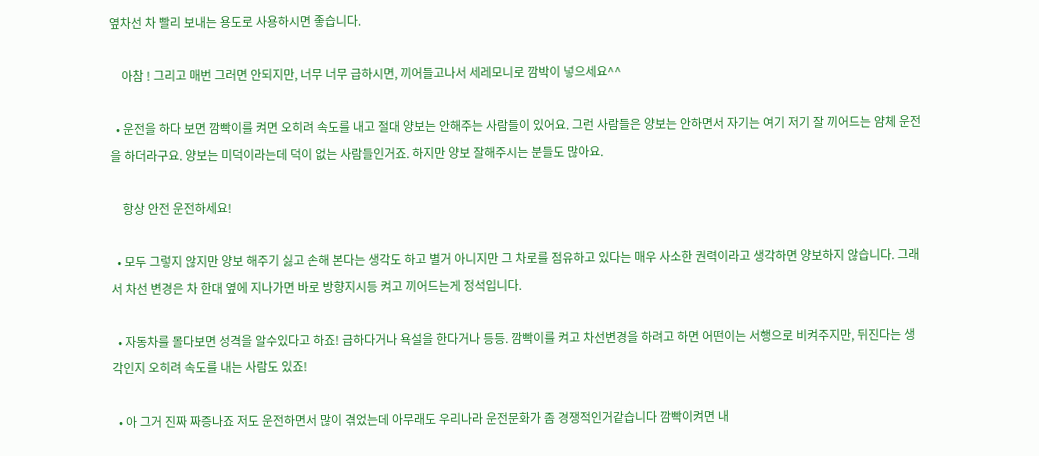옆차선 차 빨리 보내는 용도로 사용하시면 좋습니다.

    아참 ! 그리고 매번 그러면 안되지만, 너무 너무 급하시면, 끼어들고나서 세레모니로 깜박이 넣으세요^^

  • 운전을 하다 보면 깜빡이를 켜면 오히려 속도를 내고 절대 양보는 안해주는 사람들이 있어요. 그런 사람들은 양보는 안하면서 자기는 여기 저기 잘 끼어드는 얌체 운전을 하더라구요. 양보는 미덕이라는데 덕이 없는 사람들인거죠. 하지만 양보 잘해주시는 분들도 많아요.

    항상 안전 운전하세요!

  • 모두 그렇지 않지만 양보 해주기 싫고 손해 본다는 생각도 하고 별거 아니지만 그 차로를 점유하고 있다는 매우 사소한 권력이라고 생각하면 양보하지 않습니다. 그래서 차선 변경은 차 한대 옆에 지나가면 바로 방향지시등 켜고 끼어드는게 정석입니다.

  • 자동차를 몰다보면 성격을 알수있다고 하죠! 급하다거나 욕설을 한다거나 등등. 깜빡이를 켜고 차선변경을 하려고 하면 어떤이는 서행으로 비켜주지만, 뒤진다는 생각인지 오히려 속도를 내는 사람도 있죠!

  • 아 그거 진짜 짜증나죠 저도 운전하면서 많이 겪었는데 아무래도 우리나라 운전문화가 좀 경쟁적인거같습니다 깜빡이켜면 내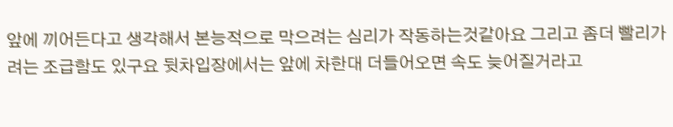앞에 끼어든다고 생각해서 본능적으로 막으려는 심리가 작동하는것같아요 그리고 좀더 빨리가려는 조급함도 있구요 뒷차입장에서는 앞에 차한대 더들어오면 속도 늦어질거라고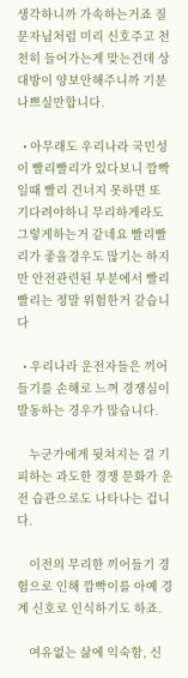생각하니까 가속하는거죠 질문자님처럼 미리 신호주고 천천히 들어가는게 맞는건데 상대방이 양보안해주니까 기분나쁘실만합니다.

  • 아무래도 우리나라 국민성이 빨리빨리가 있다보니 깜빡일때 빨리 건너지 못하면 또 기다려야하니 무리하게라도 그렇게하는거 같네요 빨리빨리가 좋을경우도 많기는 하지만 안전관련된 부분에서 빨리빨리는 정말 위험한거 같습니다

  • 우리나라 운전자들은 끼어들기를 손해로 느껴 경쟁심이 발동하는 경우가 많습니다.

    누군가에게 뒷쳐지는 걸 기피하는 과도한 경쟁 문화가 운전 습관으로도 나타나는 겁니다.

    이전의 무리한 끼어들기 경험으로 인해 깜빡이를 아예 경계 신호로 인식하기도 하죠.

    여유없는 삶에 익숙함, 신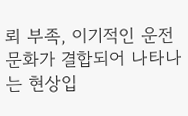뢰 부족, 이기적인 운전문화가 결합되어 나타나는 현상입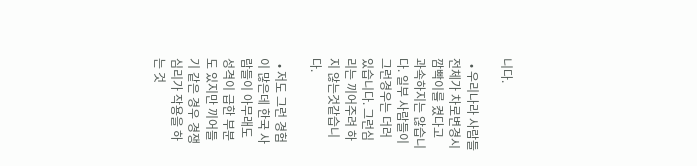니다.

  • 우리나라 사람들 전체가 차로변경시 깜빡이를 켰다고 과속하지는 않습니다. 일부 사람들이 그런경우는 더러 있습니다. 그런심리는 끼어주려 하지 않는것같습니다.

  • 저도 그런 경험이 많은데 한국 사람들이 아무래도 성격이 급한 부분도 있지만 끼어들기 같은 경우 경쟁 심리가 작용을 하는 것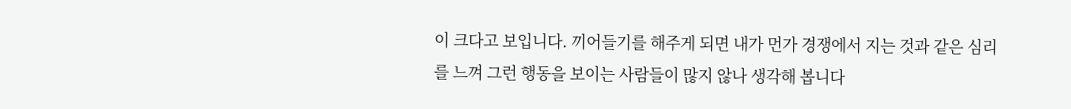이 크다고 보입니다. 끼어들기를 해주게 되면 내가 먼가 경쟁에서 지는 것과 같은 심리를 느껴 그런 행동을 보이는 사람들이 많지 않나 생각해 봅니다